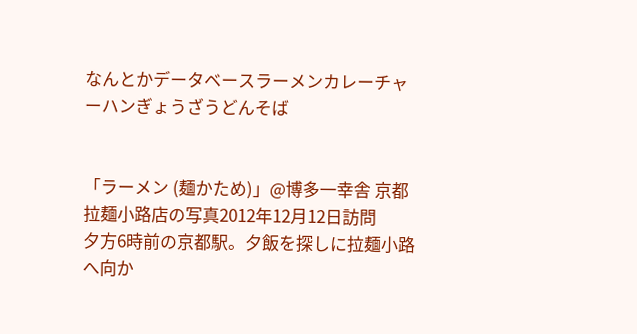なんとかデータベースラーメンカレーチャーハンぎょうざうどんそば


「ラーメン (麺かため)」@博多一幸舎 京都拉麺小路店の写真2012年12月12日訪問
夕方6時前の京都駅。夕飯を探しに拉麺小路へ向か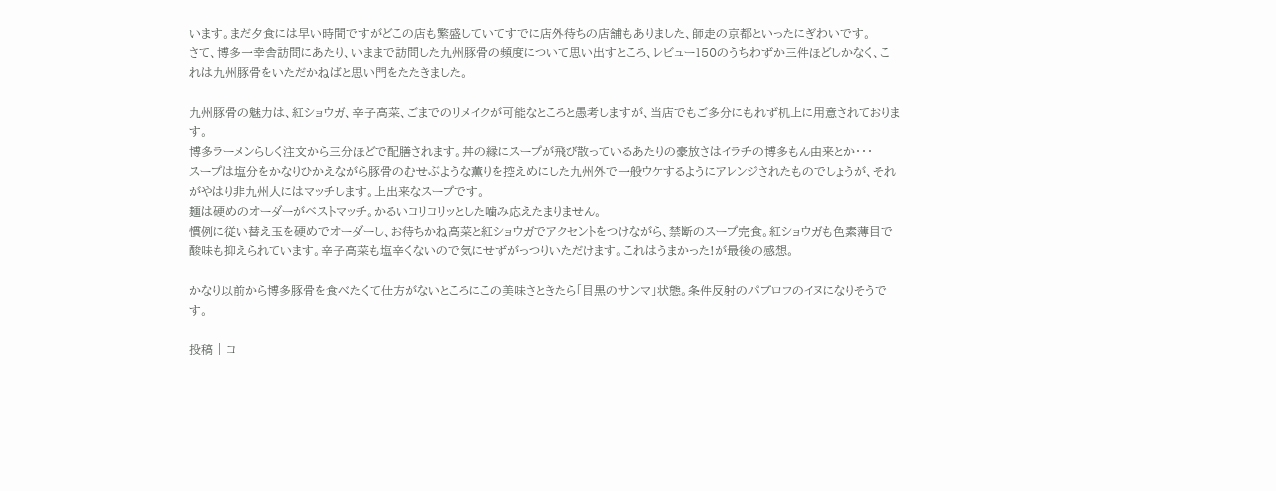います。まだ夕食には早い時間ですがどこの店も繁盛していてすでに店外待ちの店舗もありました、師走の京都といったにぎわいです。
さて、博多一幸舎訪問にあたり、いままで訪問した九州豚骨の頻度について思い出すところ、レビュー150のうちわずか三件ほどしかなく、これは九州豚骨をいただかねばと思い門をたたきました。

九州豚骨の魅力は、紅ショウガ、辛子高菜、ごまでのリメイクが可能なところと愚考しますが、当店でもご多分にもれず机上に用意されております。
博多ラーメンらしく注文から三分ほどで配膳されます。丼の縁にスープが飛び散っているあたりの豪放さはイラチの博多もん由来とか・・・
スープは塩分をかなりひかえながら豚骨のむせぶような薫りを控えめにした九州外で一般ウケするようにアレンジされたものでしょうが、それがやはり非九州人にはマッチします。上出来なスープです。
麺は硬めのオーダーがベストマッチ。かるいコリコリッとした噛み応えたまりません。
慣例に従い替え玉を硬めでオーダーし、お待ちかね高菜と紅ショウガでアクセントをつけながら、禁断のスープ完食。紅ショウガも色素薄目で酸味も抑えられています。辛子高菜も塩辛くないので気にせずがっつりいただけます。これはうまかった!が最後の感想。

かなり以前から博多豚骨を食べたくて仕方がないところにこの美味さときたら「目黒のサンマ」状態。条件反射のパブロフのイヌになりそうです。

投稿 | コ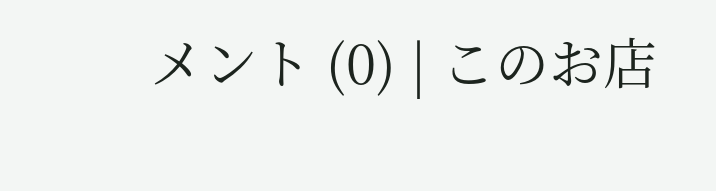メント (0) | このお店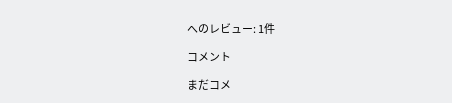へのレビュー: 1件

コメント

まだコメ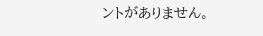ントがありません。